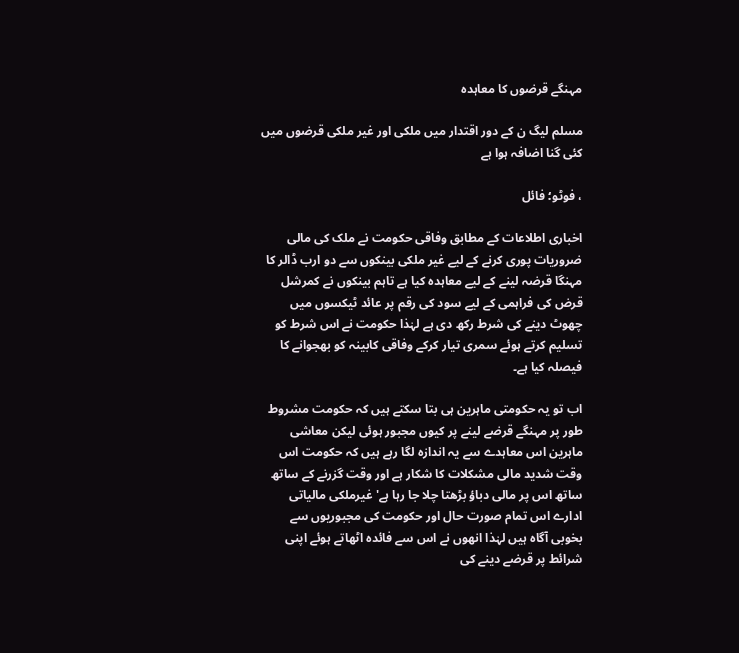مہنگے قرضوں کا معاہدہ

مسلم لیگ ن کے دور اقتدار میں ملکی اور غیر ملکی قرضوں میں کئی گنا اضافہ ہوا ہے

، فوٹو؛ فائل

اخباری اطلاعات کے مطابق وفاقی حکومت نے ملک کی مالی ضروریات پوری کرنے کے لیے غیر ملکی بینکوں سے دو ارب ڈالر کا مہنگا قرضہ لینے کے لیے معاہدہ کیا ہے تاہم بینکوں نے کمرشل قرض کی فراہمی کے لیے سود کی رقم پر عائد ٹیکسوں میں چھوٹ دینے کی شرط رکھ دی ہے لہٰذا حکومت نے اس شرط کو تسلیم کرتے ہوئے سمری تیار کرکے وفاقی کابینہ کو بھجوانے کا فیصلہ کیا ہے۔

اب تو یہ حکومتی ماہرین ہی بتا سکتے ہیں کہ حکومت مشروط طور پر مہنگے قرضے لینے پر کیوں مجبور ہوئی لیکن معاشی ماہرین اس معاہدے سے یہ اندازہ لگا رہے ہیں کہ حکومت اس وقت شدید مالی مشکلات کا شکار ہے اور وقت گزرنے کے ساتھ ساتھ اس پر مالی دباؤ بڑھتا چلا جا رہا ہے' غیرملکی مالیاتی ادارے اس تمام صورت حال اور حکومت کی مجبوریوں سے بخوبی آگاہ ہیں لہٰذا انھوں نے اس سے فائدہ اٹھاتے ہوئے اپنی شرائط پر قرضے دینے کی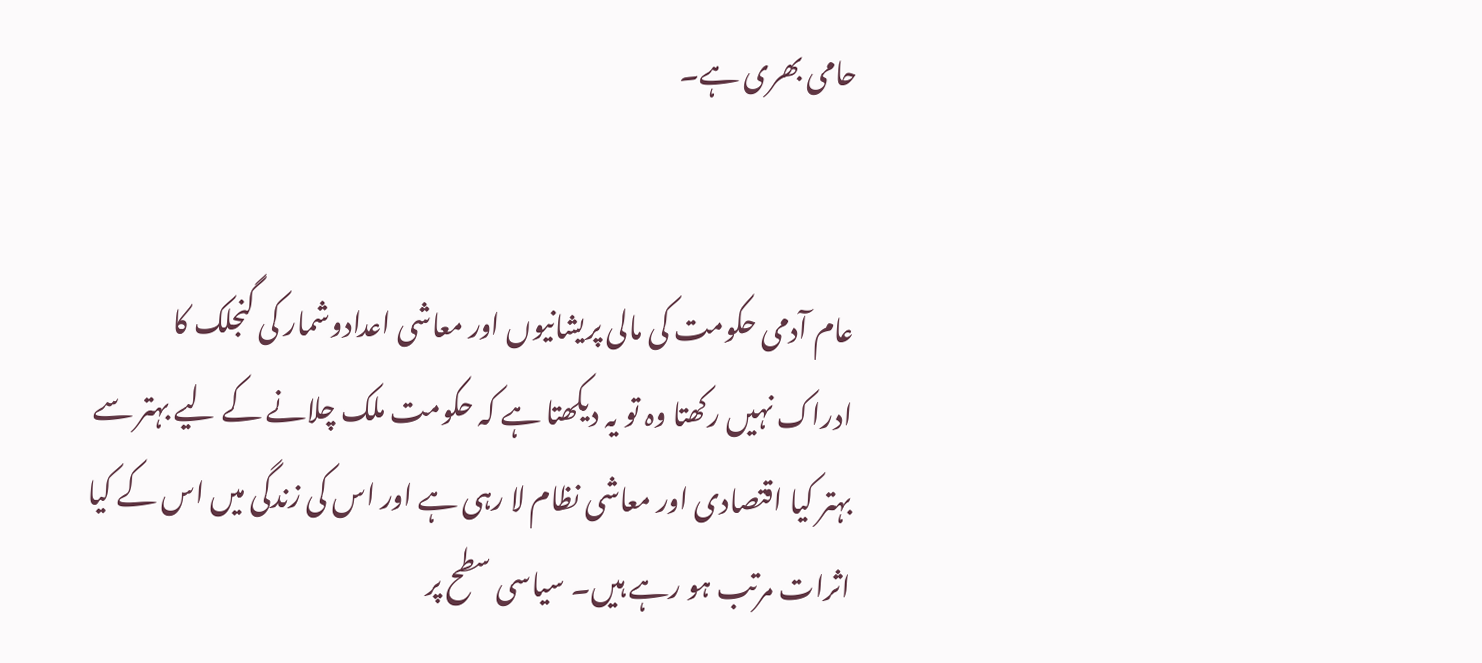حامی بھری ہے۔


عام آدمی حکومت کی مالی پریشانیوں اور معاشی اعدادوشمار کی گنجلک کا ادراک نہیں رکھتا وہ تو یہ دیکھتا ہے کہ حکومت ملک چلانے کے لیے بہتر سے بہتر کیا اقتصادی اور معاشی نظام لا رہی ہے اور اس کی زندگی میں اس کے کیا اثرات مرتب ہو رہے ہیں۔ سیاسی سطح پر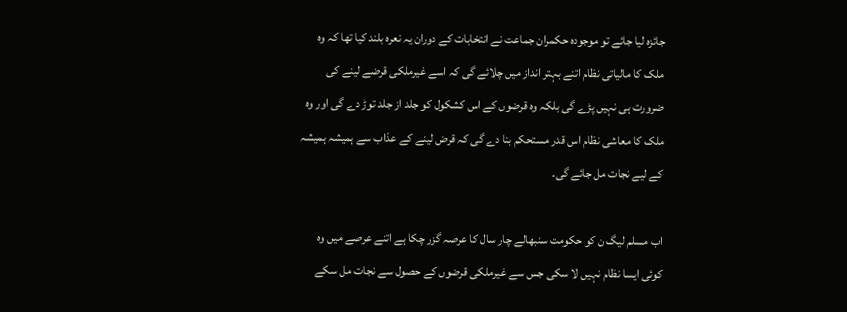جائزہ لیا جائے تو موجودہ حکمران جماعت نے انتخابات کے دوران یہ نعرہ بلند کیا تھا کہ وہ ملک کا مالیاتی نظام اتنے بہتر انداز میں چلائے گی کہ اسے غیرملکی قرضے لینے کی ضرورت ہی نہیں پڑے گی بلکہ وہ قرضوں کے اس کشکول کو جلد از جلد توڑ دے گی اور وہ ملک کا معاشی نظام اس قدر مستحکم بنا دے گی کہ قرض لینے کے عذاب سے ہمیشہ ہمیشہ کے لیے نجات مل جائے گی۔

اب مسلم لیگ ن کو حکومت سنبھالے چار سال کا عرصہ گزر چکا ہے اتنے عرصے میں وہ کوئی ایسا نظام نہیں لا سکی جس سے غیرملکی قرضوں کے حصول سے نجات مل سکے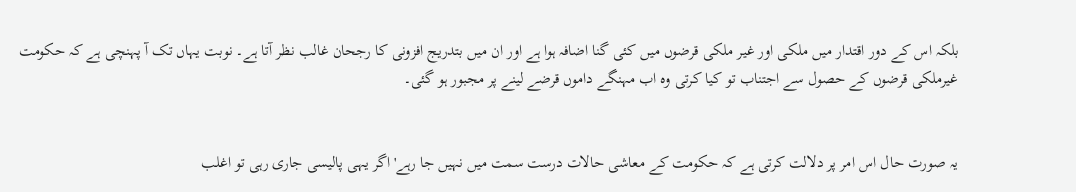بلکہ اس کے دور اقتدار میں ملکی اور غیر ملکی قرضوں میں کئی گنا اضافہ ہوا ہے اور ان میں بتدریج افزونی کا رجحان غالب نظر آتا ہے۔ نوبت یہاں تک آ پہنچی ہے کہ حکومت غیرملکی قرضوں کے حصول سے اجتناب تو کیا کرتی وہ اب مہنگے داموں قرضے لینے پر مجبور ہو گئی۔


یہ صورت حال اس امر پر دلالت کرتی ہے کہ حکومت کے معاشی حالات درست سمت میں نہیں جا رہے' اگر یہی پالیسی جاری رہی تو اغلب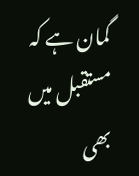گمان ہے کہ مستقبل میں بھی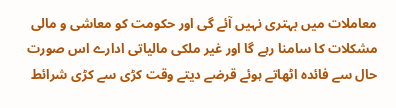معاملات میں بہتری نہیں آئے گی اور حکومت کو معاشی و مالی مشکلات کا سامنا رہے گا اور غیر ملکی مالیاتی ادارے اس صورت حال سے فائدہ اٹھاتے ہوئے قرضے دیتے وقت کڑی سے کڑی شرائط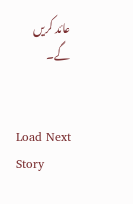عائد کریں گے۔


Load Next Story